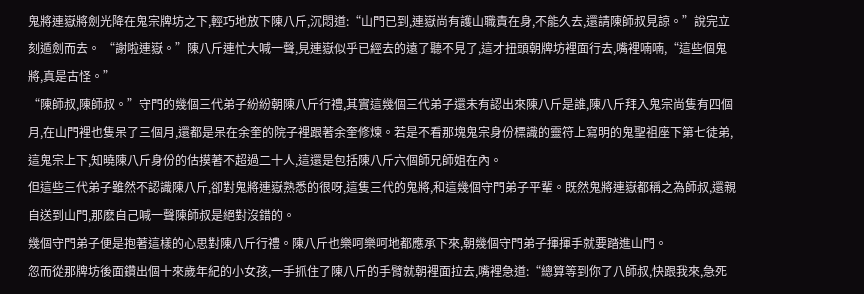鬼將連嶽將劍光降在鬼宗牌坊之下,輕巧地放下陳八斤,沉悶道:“山門已到,連嶽尚有護山職責在身,不能久去,還請陳師叔見諒。”說完立刻遁劍而去。 “謝啦連嶽。”陳八斤連忙大喊一聲,見連嶽似乎已經去的遠了聽不見了,這才扭頭朝牌坊裡面行去,嘴裡喃喃,“這些個鬼將,真是古怪。”
“陳師叔,陳師叔。”守門的幾個三代弟子紛紛朝陳八斤行禮,其實這幾個三代弟子還未有認出來陳八斤是誰,陳八斤拜入鬼宗尚隻有四個月,在山門裡也隻呆了三個月,還都是呆在余奎的院子裡跟著余奎修煉。若是不看那塊鬼宗身份標識的靈符上寫明的鬼聖祖座下第七徒弟,這鬼宗上下,知曉陳八斤身份的估摸著不超過二十人,這還是包括陳八斤六個師兄師姐在內。
但這些三代弟子雖然不認識陳八斤,卻對鬼將連嶽熟悉的很呀,這隻三代的鬼將,和這幾個守門弟子平輩。既然鬼將連嶽都稱之為師叔,還親自送到山門,那麽自己喊一聲陳師叔是絕對沒錯的。
幾個守門弟子便是抱著這樣的心思對陳八斤行禮。陳八斤也樂呵樂呵地都應承下來,朝幾個守門弟子揮揮手就要踏進山門。
忽而從那牌坊後面鑽出個十來歲年紀的小女孩,一手抓住了陳八斤的手臂就朝裡面拉去,嘴裡急道:“總算等到你了八師叔,快跟我來,急死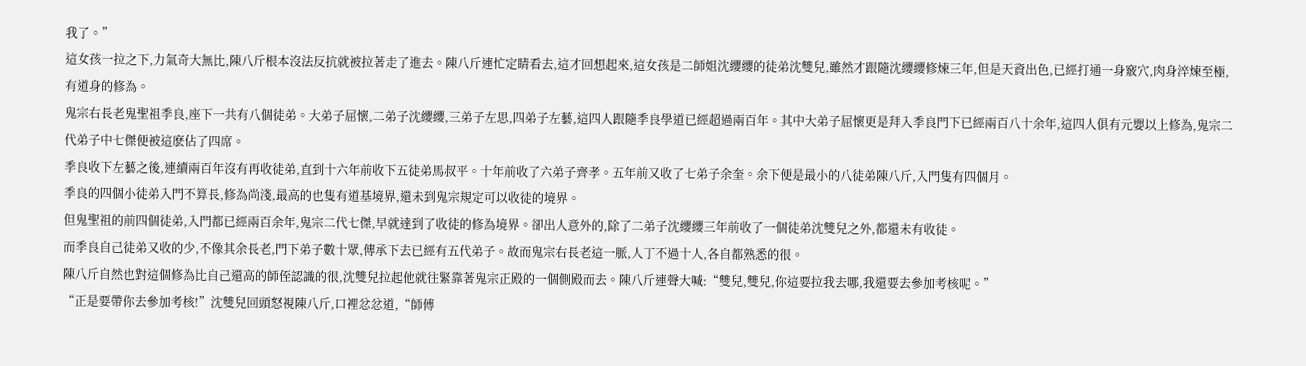我了。”
這女孩一拉之下,力氣奇大無比,陳八斤根本沒法反抗就被拉著走了進去。陳八斤連忙定睛看去,這才回想起來,這女孩是二師姐沈纓纓的徒弟沈雙兒,雖然才跟隨沈纓纓修煉三年,但是天資出色,已經打通一身竅穴,肉身淬煉至極,有道身的修為。
鬼宗右長老鬼聖祖季良,座下一共有八個徒弟。大弟子屈懷,二弟子沈纓纓,三弟子左思,四弟子左藝,這四人跟隨季良學道已經超過兩百年。其中大弟子屈懷更是拜入季良門下已經兩百八十余年,這四人俱有元嬰以上修為,鬼宗二代弟子中七傑便被這麽佔了四席。
季良收下左藝之後,連續兩百年沒有再收徒弟,直到十六年前收下五徒弟馬叔平。十年前收了六弟子齊孝。五年前又收了七弟子余奎。余下便是最小的八徒弟陳八斤,入門隻有四個月。
季良的四個小徒弟入門不算長,修為尚淺,最高的也隻有道基境界,還未到鬼宗規定可以收徒的境界。
但鬼聖祖的前四個徒弟,入門都已經兩百余年,鬼宗二代七傑,早就達到了收徒的修為境界。卻出人意外的,除了二弟子沈纓纓三年前收了一個徒弟沈雙兒之外,都還未有收徒。
而季良自己徒弟又收的少,不像其余長老,門下弟子數十眾,傳承下去已經有五代弟子。故而鬼宗右長老這一脈,人丁不過十人,各自都熟悉的很。
陳八斤自然也對這個修為比自己還高的師侄認識的很,沈雙兒拉起他就往緊靠著鬼宗正殿的一個側殿而去。陳八斤連聲大喊:“雙兒,雙兒,你這要拉我去哪,我還要去參加考核呢。”
“正是要帶你去參加考核!”沈雙兒回頭怒視陳八斤,口裡忿忿道,“師傅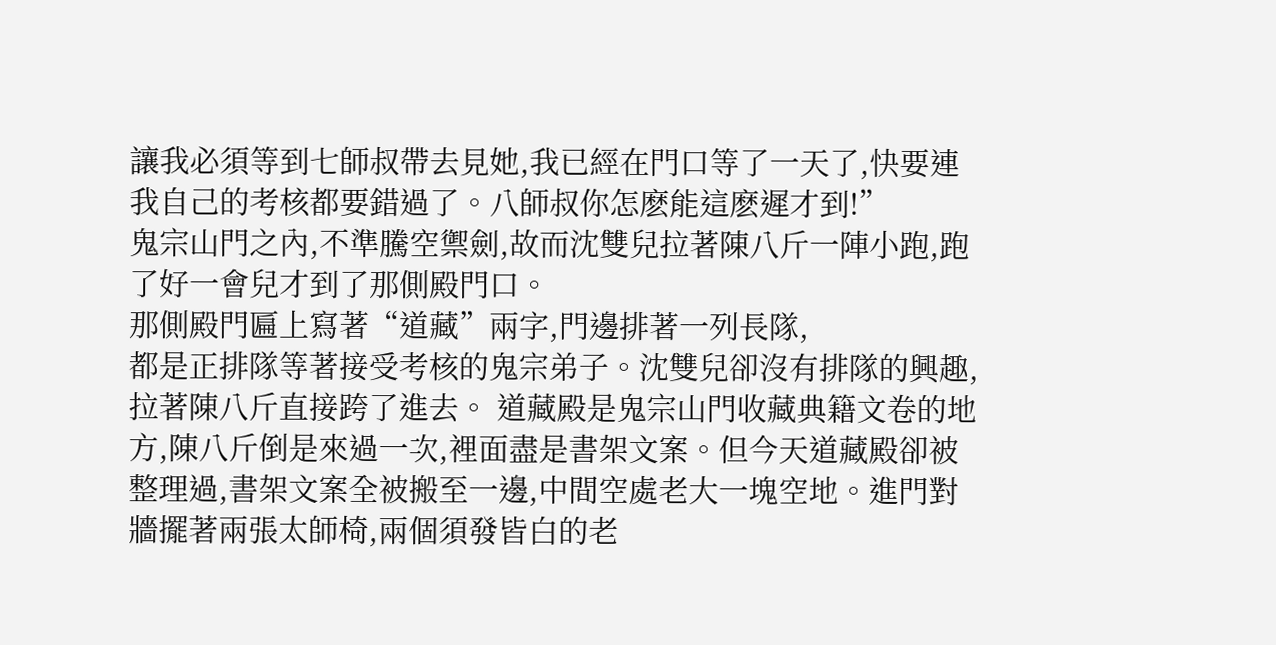讓我必須等到七師叔帶去見她,我已經在門口等了一天了,快要連我自己的考核都要錯過了。八師叔你怎麽能這麽遲才到!”
鬼宗山門之內,不準騰空禦劍,故而沈雙兒拉著陳八斤一陣小跑,跑了好一會兒才到了那側殿門口。
那側殿門匾上寫著“道藏”兩字,門邊排著一列長隊,
都是正排隊等著接受考核的鬼宗弟子。沈雙兒卻沒有排隊的興趣,拉著陳八斤直接跨了進去。 道藏殿是鬼宗山門收藏典籍文卷的地方,陳八斤倒是來過一次,裡面盡是書架文案。但今天道藏殿卻被整理過,書架文案全被搬至一邊,中間空處老大一塊空地。進門對牆擺著兩張太師椅,兩個須發皆白的老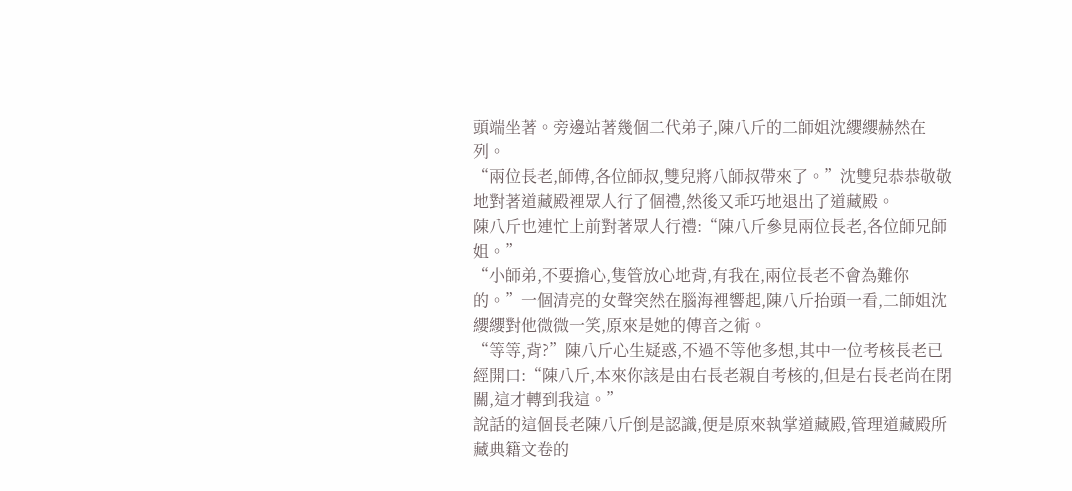頭端坐著。旁邊站著幾個二代弟子,陳八斤的二師姐沈纓纓赫然在列。
“兩位長老,師傅,各位師叔,雙兒將八師叔帶來了。”沈雙兒恭恭敬敬地對著道藏殿裡眾人行了個禮,然後又乖巧地退出了道藏殿。
陳八斤也連忙上前對著眾人行禮:“陳八斤參見兩位長老,各位師兄師姐。”
“小師弟,不要擔心,隻管放心地背,有我在,兩位長老不會為難你的。”一個清亮的女聲突然在腦海裡響起,陳八斤抬頭一看,二師姐沈纓纓對他微微一笑,原來是她的傳音之術。
“等等,背?”陳八斤心生疑惑,不過不等他多想,其中一位考核長老已經開口:“陳八斤,本來你該是由右長老親自考核的,但是右長老尚在閉關,這才轉到我這。”
說話的這個長老陳八斤倒是認識,便是原來執掌道藏殿,管理道藏殿所藏典籍文卷的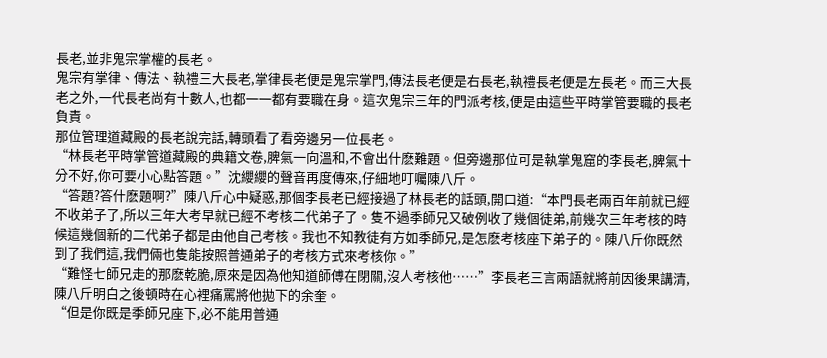長老,並非鬼宗掌權的長老。
鬼宗有掌律、傳法、執禮三大長老,掌律長老便是鬼宗掌門,傳法長老便是右長老,執禮長老便是左長老。而三大長老之外,一代長老尚有十數人,也都一一都有要職在身。這次鬼宗三年的門派考核,便是由這些平時掌管要職的長老負責。
那位管理道藏殿的長老說完話,轉頭看了看旁邊另一位長老。
“林長老平時掌管道藏殿的典籍文卷,脾氣一向溫和,不會出什麽難題。但旁邊那位可是執掌鬼窟的李長老,脾氣十分不好,你可要小心點答題。”沈纓纓的聲音再度傳來,仔細地叮囑陳八斤。
“答題?答什麽題啊?”陳八斤心中疑惑,那個李長老已經接過了林長老的話頭,開口道:“本門長老兩百年前就已經不收弟子了,所以三年大考早就已經不考核二代弟子了。隻不過季師兄又破例收了幾個徒弟,前幾次三年考核的時候這幾個新的二代弟子都是由他自己考核。我也不知教徒有方如季師兄,是怎麽考核座下弟子的。陳八斤你既然到了我們這,我們倆也隻能按照普通弟子的考核方式來考核你。”
“難怪七師兄走的那麽乾脆,原來是因為他知道師傅在閉關,沒人考核他……”李長老三言兩語就將前因後果講清,陳八斤明白之後頓時在心裡痛罵將他拋下的余奎。
“但是你既是季師兄座下,必不能用普通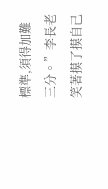標準,須得加難三分。”李長老笑著摸了摸自己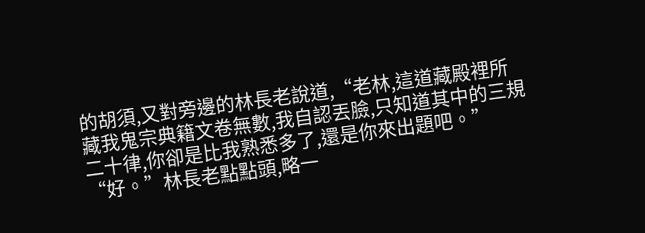的胡須,又對旁邊的林長老說道,“老林,這道藏殿裡所藏我鬼宗典籍文卷無數,我自認丟臉,只知道其中的三規二十律,你卻是比我熟悉多了,還是你來出題吧。”
“好。”林長老點點頭,略一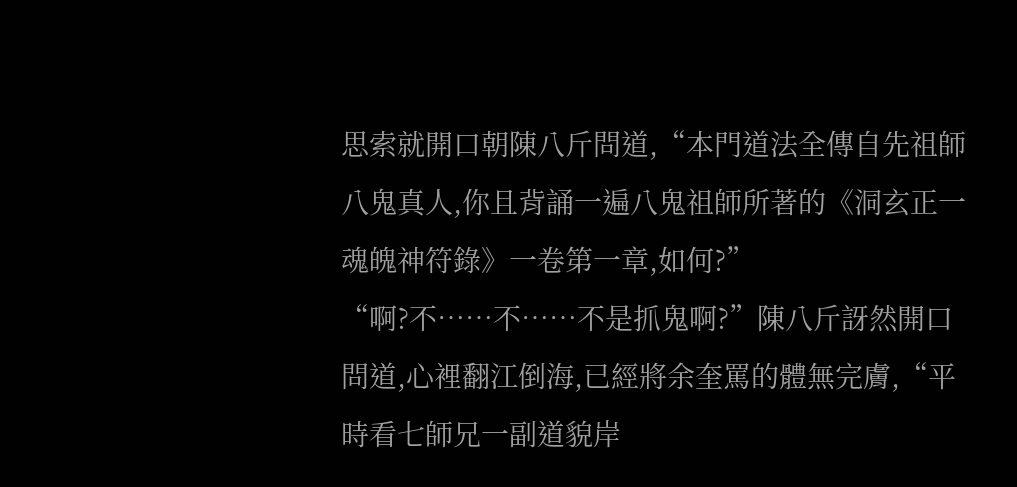思索就開口朝陳八斤問道,“本門道法全傳自先祖師八鬼真人,你且背誦一遍八鬼祖師所著的《洞玄正一魂魄神符錄》一卷第一章,如何?”
“啊?不……不……不是抓鬼啊?”陳八斤訝然開口問道,心裡翻江倒海,已經將余奎罵的體無完膚,“平時看七師兄一副道貌岸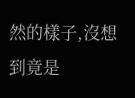然的樣子,沒想到竟是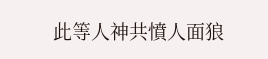此等人神共憤人面狼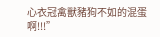心衣冠禽獸豬狗不如的混蛋啊!!!”